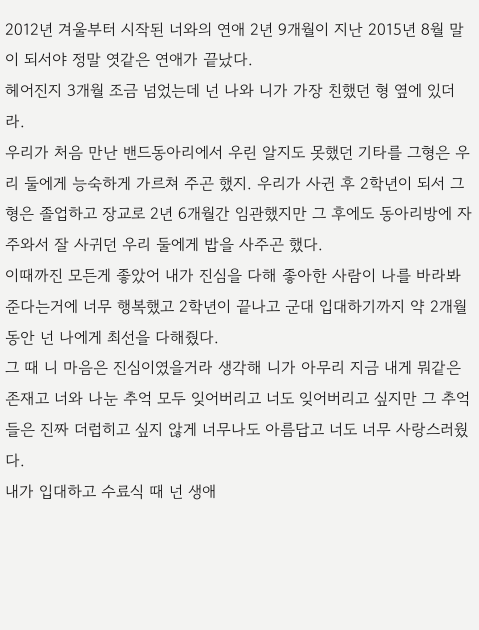2012년 겨울부터 시작된 너와의 연애 2년 9개월이 지난 2015년 8월 말이 되서야 정말 엿같은 연애가 끝났다.
헤어진지 3개월 조금 넘었는데 넌 나와 니가 가장 친했던 형 옆에 있더라.
우리가 처음 만난 밴드동아리에서 우린 알지도 못했던 기타를 그형은 우리 둘에게 능숙하게 가르쳐 주곤 했지. 우리가 사귄 후 2학년이 되서 그형은 졸업하고 장교로 2년 6개월간 임관했지만 그 후에도 동아리방에 자주와서 잘 사귀던 우리 둘에게 밥을 사주곤 했다.
이때까진 모든게 좋았어 내가 진심을 다해 좋아한 사람이 나를 바라봐준다는거에 너무 행복했고 2학년이 끝나고 군대 입대하기까지 약 2개월동안 넌 나에게 최선을 다해줬다.
그 때 니 마음은 진심이였을거라 생각해 니가 아무리 지금 내게 뭐같은 존재고 너와 나눈 추억 모두 잊어버리고 너도 잊어버리고 싶지만 그 추억들은 진짜 더럽히고 싶지 않게 너무나도 아름답고 너도 너무 사랑스러웠다.
내가 입대하고 수료식 때 넌 생애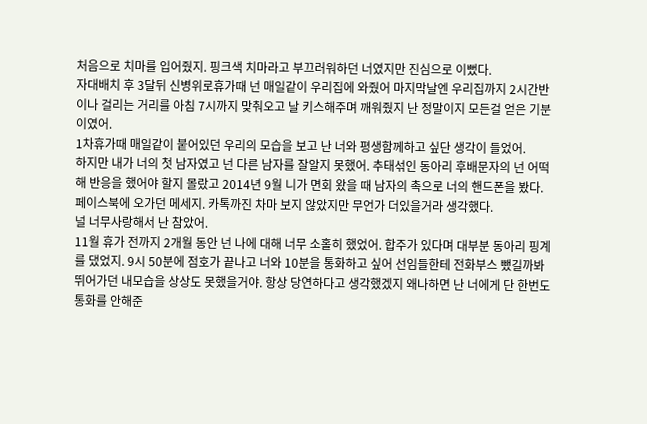처음으로 치마를 입어줬지. 핑크색 치마라고 부끄러워하던 너였지만 진심으로 이뻤다.
자대배치 후 3달뒤 신병위로휴가때 넌 매일같이 우리집에 와줬어 마지막날엔 우리집까지 2시간반이나 걸리는 거리를 아침 7시까지 맞춰오고 날 키스해주며 깨워줬지 난 정말이지 모든걸 얻은 기분이였어.
1차휴가때 매일같이 붙어있던 우리의 모습을 보고 난 너와 평생함께하고 싶단 생각이 들었어.
하지만 내가 너의 첫 남자였고 넌 다른 남자를 잘알지 못했어. 추태섞인 동아리 후배문자의 넌 어떡해 반응을 했어야 할지 몰랐고 2014년 9월 니가 면회 왔을 때 남자의 촉으로 너의 핸드폰을 봤다.
페이스북에 오가던 메세지. 카톡까진 차마 보지 않았지만 무언가 더있을거라 생각했다.
널 너무사랑해서 난 참았어.
11월 휴가 전까지 2개월 동안 넌 나에 대해 너무 소홀히 했었어. 합주가 있다며 대부분 동아리 핑계를 댔었지. 9시 50분에 점호가 끝나고 너와 10분을 통화하고 싶어 선임들한테 전화부스 뺐길까봐 뛰어가던 내모습을 상상도 못했을거야. 항상 당연하다고 생각했겠지 왜나하면 난 너에게 단 한번도 통화를 안해준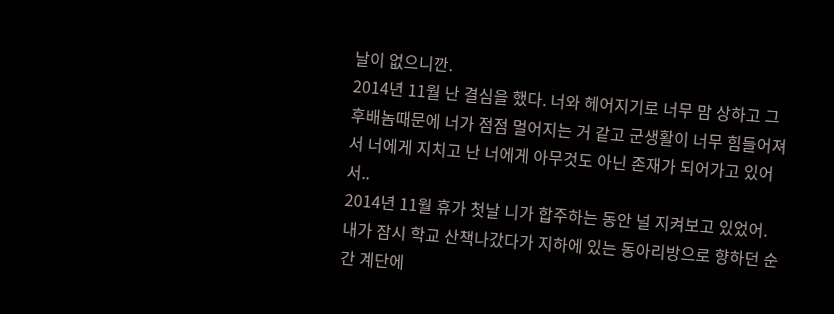날이 없으니깐.
2014년 11월 난 결심을 했다. 너와 헤어지기로 너무 맘 상하고 그 후배놈때문에 너가 점점 멀어지는 거 같고 군생활이 너무 힘들어져서 너에게 지치고 난 너에게 아무것도 아닌 존재가 되어가고 있어서..
2014년 11월 휴가 첫날 니가 합주하는 동안 널 지켜보고 있었어. 내가 잠시 학교 산책나갔다가 지하에 있는 동아리방으로 향하던 순간 계단에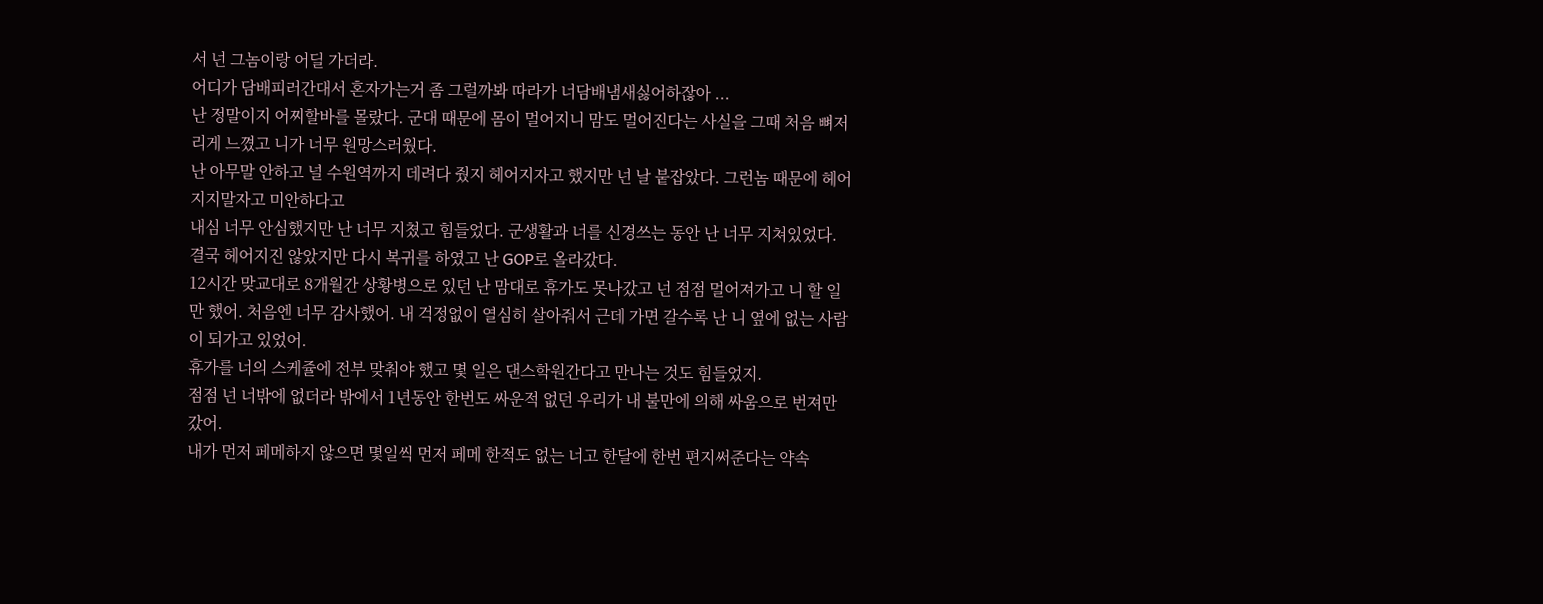서 넌 그놈이랑 어딜 가더라.
어디가 담배피러간대서 혼자가는거 좀 그럴까봐 따라가 너담배냄새싫어하잖아 ...
난 정말이지 어찌할바를 몰랐다. 군대 때문에 몸이 멀어지니 맘도 멀어진다는 사실을 그때 처음 뼈저리게 느꼈고 니가 너무 원망스러웠다.
난 아무말 안하고 널 수원역까지 데려다 줬지 헤어지자고 했지만 넌 날 붙잡았다. 그런놈 때문에 헤어지지말자고 미안하다고
내심 너무 안심했지만 난 너무 지쳤고 힘들었다. 군생활과 너를 신경쓰는 동안 난 너무 지쳐있었다. 결국 헤어지진 않았지만 다시 복귀를 하였고 난 GOP로 올라갔다.
12시간 맞교대로 8개월간 상황병으로 있던 난 맘대로 휴가도 못나갔고 넌 점점 멀어져가고 니 할 일만 했어. 처음엔 너무 감사했어. 내 걱정없이 열심히 살아줘서 근데 가면 갈수록 난 니 옆에 없는 사람이 되가고 있었어.
휴가를 너의 스케쥴에 전부 맞춰야 했고 몇 일은 댄스학원간다고 만나는 것도 힘들었지.
점점 넌 너밖에 없더라 밖에서 1년동안 한번도 싸운적 없던 우리가 내 불만에 의해 싸움으로 번져만 갔어.
내가 먼저 페메하지 않으면 몇일씩 먼저 페메 한적도 없는 너고 한달에 한번 편지써준다는 약속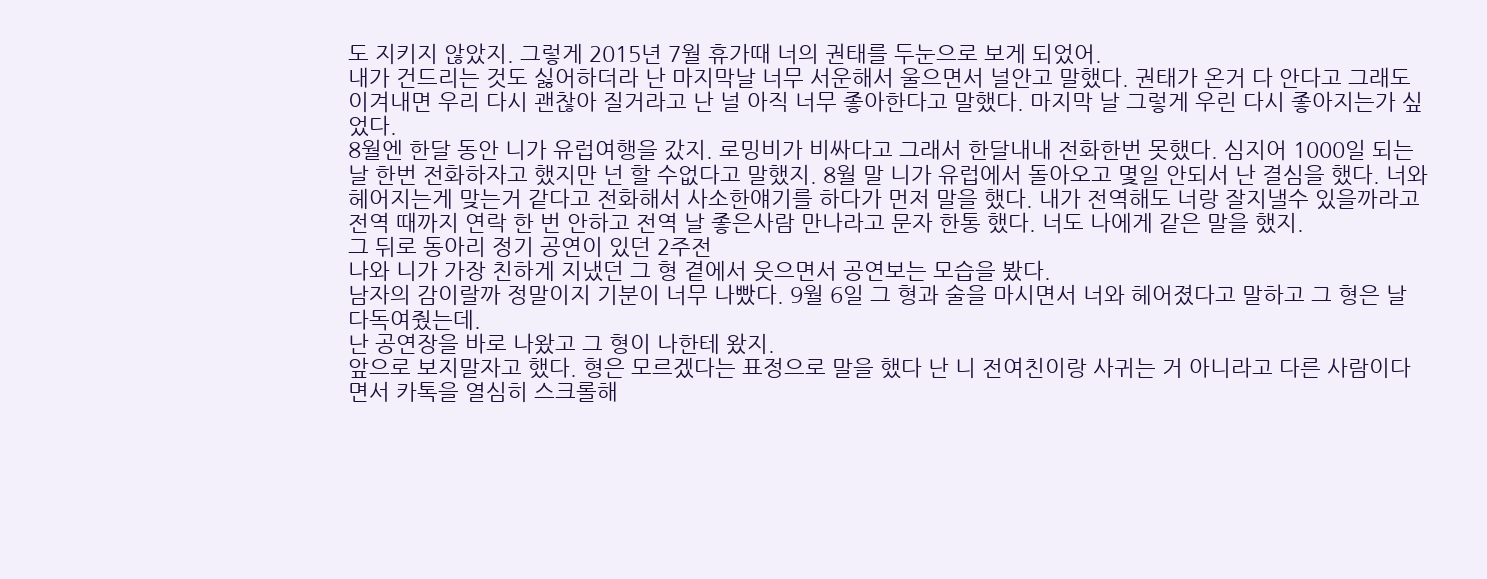도 지키지 않았지. 그렇게 2015년 7월 휴가때 너의 권태를 두눈으로 보게 되었어.
내가 건드리는 것도 싫어하더라 난 마지막날 너무 서운해서 울으면서 널안고 말했다. 권태가 온거 다 안다고 그래도 이겨내면 우리 다시 괜찮아 질거라고 난 널 아직 너무 좋아한다고 말했다. 마지막 날 그렇게 우린 다시 좋아지는가 싶었다.
8월엔 한달 동안 니가 유럽여행을 갔지. 로밍비가 비싸다고 그래서 한달내내 전화한번 못했다. 심지어 1000일 되는날 한번 전화하자고 했지만 넌 할 수없다고 말했지. 8월 말 니가 유럽에서 돌아오고 몇일 안되서 난 결심을 했다. 너와 헤어지는게 맞는거 같다고 전화해서 사소한얘기를 하다가 먼저 말을 했다. 내가 전역해도 너랑 잘지낼수 있을까라고
전역 때까지 연락 한 번 안하고 전역 날 좋은사람 만나라고 문자 한통 했다. 너도 나에게 같은 말을 했지.
그 뒤로 동아리 정기 공연이 있던 2주전
나와 니가 가장 친하게 지냈던 그 형 곁에서 웃으면서 공연보는 모습을 봤다.
남자의 감이랄까 정말이지 기분이 너무 나빴다. 9월 6일 그 형과 술을 마시면서 너와 헤어졌다고 말하고 그 형은 날 다독여줬는데.
난 공연장을 바로 나왔고 그 형이 나한테 왔지.
앞으로 보지말자고 했다. 형은 모르겠다는 표정으로 말을 했다 난 니 전여친이랑 사귀는 거 아니라고 다른 사람이다면서 카톡을 열심히 스크롤해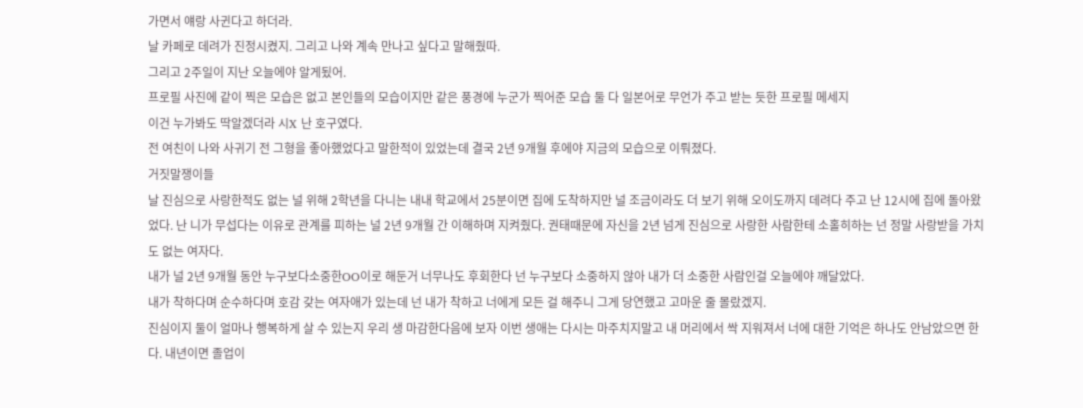가면서 얘랑 사귄다고 하더라.
날 카페로 데려가 진정시켰지. 그리고 나와 계속 만나고 싶다고 말해줬따.
그리고 2주일이 지난 오늘에야 알게됬어.
프로필 사진에 같이 찍은 모습은 없고 본인들의 모습이지만 같은 풍경에 누군가 찍어준 모습 둘 다 일본어로 무언가 주고 받는 듯한 프로필 메세지
이건 누가봐도 딱알겠더라 시X 난 호구였다.
전 여친이 나와 사귀기 전 그형을 좋아했었다고 말한적이 있었는데 결국 2년 9개월 후에야 지금의 모습으로 이뤄졌다.
거짓말쟁이들
날 진심으로 사랑한적도 없는 널 위해 2학년을 다니는 내내 학교에서 25분이면 집에 도착하지만 널 조금이라도 더 보기 위해 오이도까지 데려다 주고 난 12시에 집에 돌아왔었다. 난 니가 무섭다는 이유로 관계를 피하는 널 2년 9개월 간 이해하며 지켜줬다. 권태때문에 자신을 2년 넘게 진심으로 사랑한 사람한테 소홀히하는 넌 정말 사랑받을 가치도 없는 여자다.
내가 널 2년 9개월 동안 누구보다소중한OO이로 해둔거 너무나도 후회한다 넌 누구보다 소중하지 않아 내가 더 소중한 사람인걸 오늘에야 깨달았다.
내가 착하다며 순수하다며 호감 갖는 여자애가 있는데 넌 내가 착하고 너에게 모든 걸 해주니 그게 당연했고 고마운 줄 몰랐겠지.
진심이지 둘이 얼마나 행복하게 살 수 있는지 우리 생 마감한다음에 보자 이번 생애는 다시는 마주치지말고 내 머리에서 싹 지워져서 너에 대한 기억은 하나도 안남았으면 한다. 내년이면 졸업이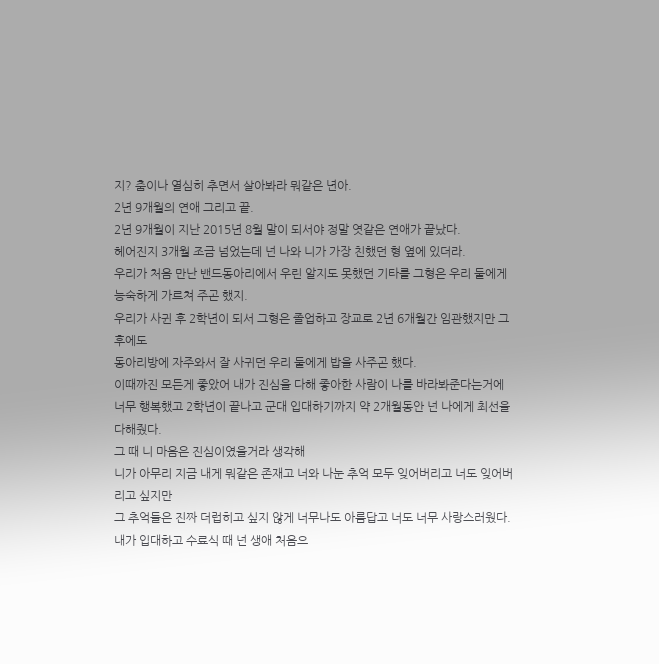지? 춤이나 열심히 추면서 살아봐라 뭐같은 년아.
2년 9개월의 연애 그리고 끝.
2년 9개월이 지난 2015년 8월 말이 되서야 정말 엿같은 연애가 끝났다.
헤어진지 3개월 조금 넘었는데 넌 나와 니가 가장 친했던 형 옆에 있더라.
우리가 처음 만난 밴드동아리에서 우린 알지도 못했던 기타를 그형은 우리 둘에게
능숙하게 가르쳐 주곤 했지.
우리가 사귄 후 2학년이 되서 그형은 졸업하고 장교로 2년 6개월간 임관했지만 그 후에도
동아리방에 자주와서 잘 사귀던 우리 둘에게 밥을 사주곤 했다.
이때까진 모든게 좋았어 내가 진심을 다해 좋아한 사람이 나를 바라봐준다는거에
너무 행복했고 2학년이 끝나고 군대 입대하기까지 약 2개월동안 넌 나에게 최선을 다해줬다.
그 때 니 마음은 진심이였을거라 생각해
니가 아무리 지금 내게 뭐같은 존재고 너와 나눈 추억 모두 잊어버리고 너도 잊어버리고 싶지만
그 추억들은 진짜 더럽히고 싶지 않게 너무나도 아름답고 너도 너무 사랑스러웠다.
내가 입대하고 수료식 때 넌 생애 처음으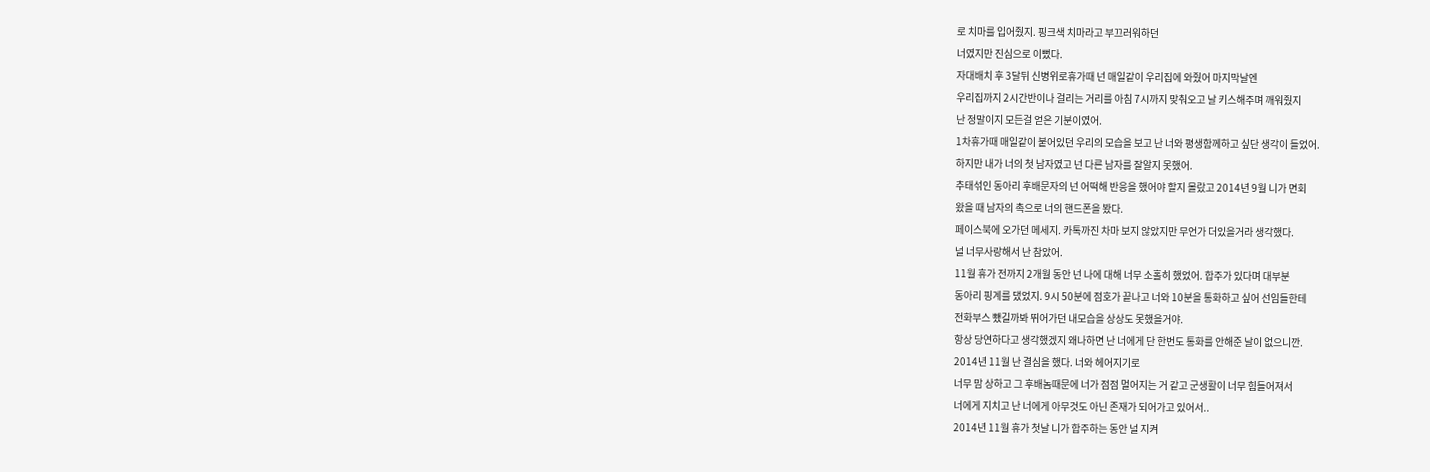로 치마를 입어줬지. 핑크색 치마라고 부끄러워하던
너였지만 진심으로 이뻤다.
자대배치 후 3달뒤 신병위로휴가때 넌 매일같이 우리집에 와줬어 마지막날엔
우리집까지 2시간반이나 걸리는 거리를 아침 7시까지 맞춰오고 날 키스해주며 깨워줬지
난 정말이지 모든걸 얻은 기분이였어.
1차휴가때 매일같이 붙어있던 우리의 모습을 보고 난 너와 평생함께하고 싶단 생각이 들었어.
하지만 내가 너의 첫 남자였고 넌 다른 남자를 잘알지 못했어.
추태섞인 동아리 후배문자의 넌 어떡해 반응을 했어야 할지 몰랐고 2014년 9월 니가 면회
왔을 때 남자의 촉으로 너의 핸드폰을 봤다.
페이스북에 오가던 메세지. 카톡까진 차마 보지 않았지만 무언가 더있을거라 생각했다.
널 너무사랑해서 난 참았어.
11월 휴가 전까지 2개월 동안 넌 나에 대해 너무 소홀히 했었어. 합주가 있다며 대부분
동아리 핑계를 댔었지. 9시 50분에 점호가 끝나고 너와 10분을 통화하고 싶어 선임들한테
전화부스 뺐길까봐 뛰어가던 내모습을 상상도 못했을거야.
항상 당연하다고 생각했겠지 왜나하면 난 너에게 단 한번도 통화를 안해준 날이 없으니깐.
2014년 11월 난 결심을 했다. 너와 헤어지기로
너무 맘 상하고 그 후배놈때문에 너가 점점 멀어지는 거 같고 군생활이 너무 힘들어져서
너에게 지치고 난 너에게 아무것도 아닌 존재가 되어가고 있어서..
2014년 11월 휴가 첫날 니가 합주하는 동안 널 지켜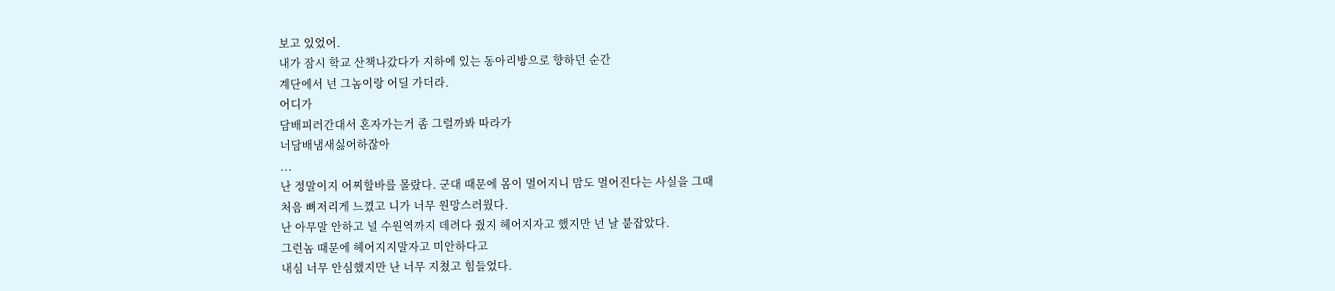보고 있었어.
내가 잠시 학교 산책나갔다가 지하에 있는 동아리방으로 향하던 순간
계단에서 넌 그놈이랑 어딜 가더라.
어디가
담배피러간대서 혼자가는거 좀 그럴까봐 따라가
너담배냄새싫어하잖아
...
난 정말이지 어찌할바를 몰랐다. 군대 때문에 몸이 멀어지니 맘도 멀어진다는 사실을 그때
처음 뼈저리게 느꼈고 니가 너무 원망스러웠다.
난 아무말 안하고 널 수원역까지 데려다 줬지 헤어지자고 했지만 넌 날 붙잡았다.
그런놈 때문에 헤어지지말자고 미안하다고
내심 너무 안심했지만 난 너무 지쳤고 힘들었다.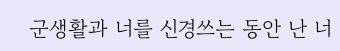군생활과 너를 신경쓰는 동안 난 너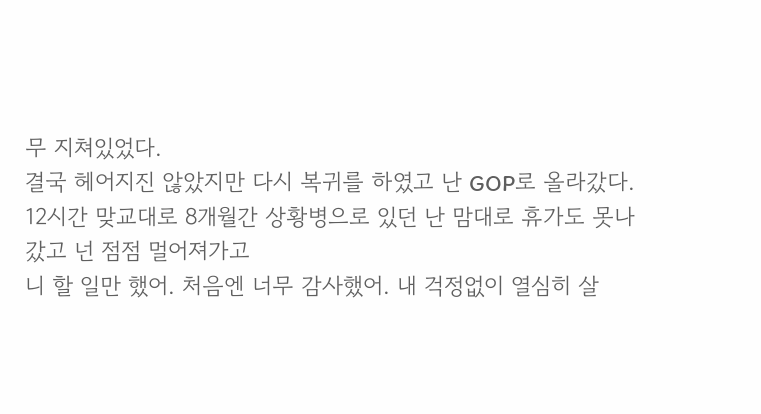무 지쳐있었다.
결국 헤어지진 않았지만 다시 복귀를 하였고 난 GOP로 올라갔다.
12시간 맞교대로 8개월간 상황병으로 있던 난 맘대로 휴가도 못나갔고 넌 점점 멀어져가고
니 할 일만 했어. 처음엔 너무 감사했어. 내 걱정없이 열심히 살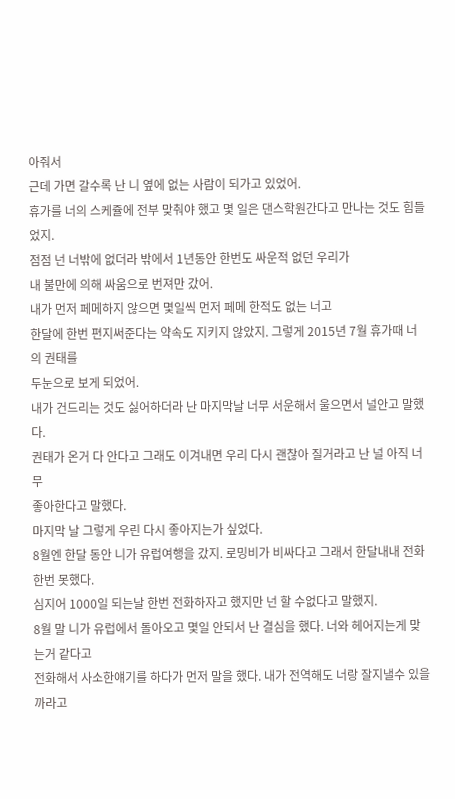아줘서
근데 가면 갈수록 난 니 옆에 없는 사람이 되가고 있었어.
휴가를 너의 스케쥴에 전부 맞춰야 했고 몇 일은 댄스학원간다고 만나는 것도 힘들었지.
점점 넌 너밖에 없더라 밖에서 1년동안 한번도 싸운적 없던 우리가
내 불만에 의해 싸움으로 번져만 갔어.
내가 먼저 페메하지 않으면 몇일씩 먼저 페메 한적도 없는 너고
한달에 한번 편지써준다는 약속도 지키지 않았지. 그렇게 2015년 7월 휴가때 너의 권태를
두눈으로 보게 되었어.
내가 건드리는 것도 싫어하더라 난 마지막날 너무 서운해서 울으면서 널안고 말했다.
권태가 온거 다 안다고 그래도 이겨내면 우리 다시 괜찮아 질거라고 난 널 아직 너무
좋아한다고 말했다.
마지막 날 그렇게 우린 다시 좋아지는가 싶었다.
8월엔 한달 동안 니가 유럽여행을 갔지. 로밍비가 비싸다고 그래서 한달내내 전화한번 못했다.
심지어 1000일 되는날 한번 전화하자고 했지만 넌 할 수없다고 말했지.
8월 말 니가 유럽에서 돌아오고 몇일 안되서 난 결심을 했다. 너와 헤어지는게 맞는거 같다고
전화해서 사소한얘기를 하다가 먼저 말을 했다. 내가 전역해도 너랑 잘지낼수 있을까라고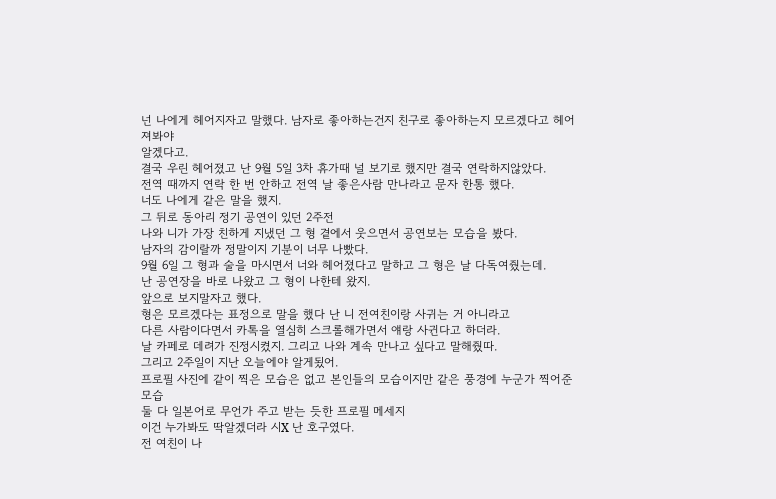넌 나에게 헤어지자고 말했다. 남자로 좋아하는건지 친구로 좋아하는지 모르겠다고 헤어져봐야
알겠다고.
결국 우린 헤어졌고 난 9월 5일 3차 휴가때 널 보기로 했지만 결국 연락하지않았다.
전역 때까지 연락 한 번 안하고 전역 날 좋은사람 만나라고 문자 한통 했다.
너도 나에게 같은 말을 했지.
그 뒤로 동아리 정기 공연이 있던 2주전
나와 니가 가장 친하게 지냈던 그 형 곁에서 웃으면서 공연보는 모습을 봤다.
남자의 감이랄까 정말이지 기분이 너무 나빴다.
9월 6일 그 형과 술을 마시면서 너와 헤어졌다고 말하고 그 형은 날 다독여줬는데.
난 공연장을 바로 나왔고 그 형이 나한테 왔지.
앞으로 보지말자고 했다.
형은 모르겠다는 표정으로 말을 했다 난 니 전여친이랑 사귀는 거 아니라고
다른 사람이다면서 카톡을 열심히 스크롤해가면서 얘랑 사귄다고 하더라.
날 카페로 데려가 진정시켰지. 그리고 나와 계속 만나고 싶다고 말해줬따.
그리고 2주일이 지난 오늘에야 알게됬어.
프로필 사진에 같이 찍은 모습은 없고 본인들의 모습이지만 같은 풍경에 누군가 찍어준 모습
둘 다 일본어로 무언가 주고 받는 듯한 프로필 메세지
이건 누가봐도 딱알겠더라 시X 난 호구였다.
전 여친이 나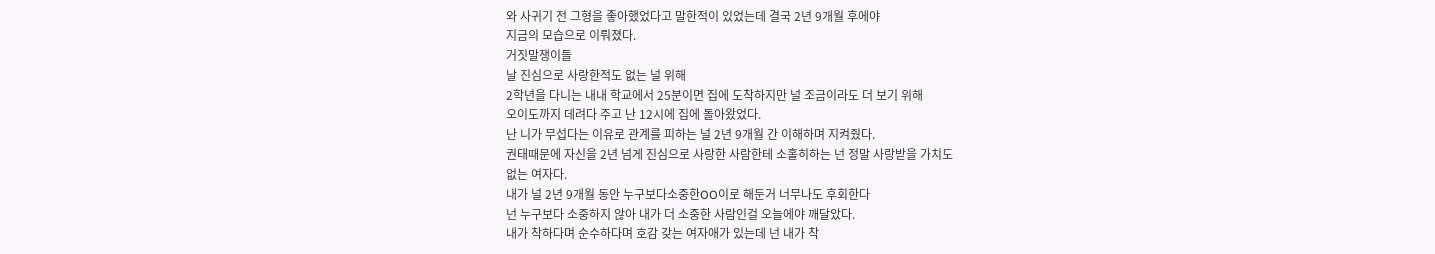와 사귀기 전 그형을 좋아했었다고 말한적이 있었는데 결국 2년 9개월 후에야
지금의 모습으로 이뤄졌다.
거짓말쟁이들
날 진심으로 사랑한적도 없는 널 위해
2학년을 다니는 내내 학교에서 25분이면 집에 도착하지만 널 조금이라도 더 보기 위해
오이도까지 데려다 주고 난 12시에 집에 돌아왔었다.
난 니가 무섭다는 이유로 관계를 피하는 널 2년 9개월 간 이해하며 지켜줬다.
권태때문에 자신을 2년 넘게 진심으로 사랑한 사람한테 소홀히하는 넌 정말 사랑받을 가치도
없는 여자다.
내가 널 2년 9개월 동안 누구보다소중한OO이로 해둔거 너무나도 후회한다
넌 누구보다 소중하지 않아 내가 더 소중한 사람인걸 오늘에야 깨달았다.
내가 착하다며 순수하다며 호감 갖는 여자애가 있는데 넌 내가 착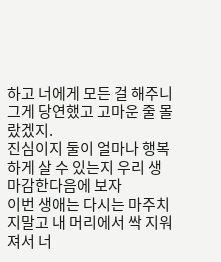하고 너에게 모든 걸 해주니
그게 당연했고 고마운 줄 몰랐겠지.
진심이지 둘이 얼마나 행복하게 살 수 있는지 우리 생 마감한다음에 보자
이번 생애는 다시는 마주치지말고 내 머리에서 싹 지워져서 너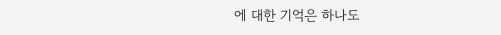에 대한 기억은 하나도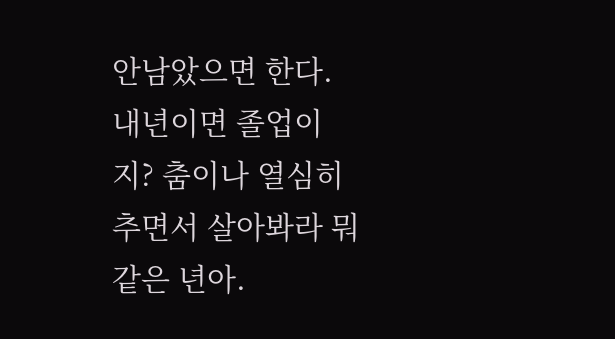안남았으면 한다. 내년이면 졸업이지? 춤이나 열심히 추면서 살아봐라 뭐같은 년아.